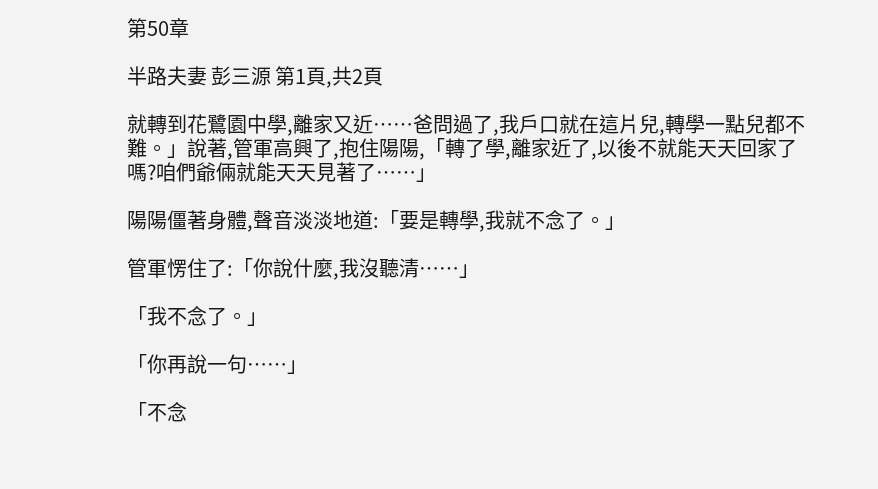第50章

半路夫妻 彭三源 第1頁,共2頁

就轉到花鷺園中學,離家又近……爸問過了,我戶口就在這片兒,轉學一點兒都不難。」說著,管軍高興了,抱住陽陽,「轉了學,離家近了,以後不就能天天回家了嗎?咱們爺倆就能天天見著了……」

陽陽僵著身體,聲音淡淡地道:「要是轉學,我就不念了。」

管軍愣住了:「你說什麼,我沒聽清……」

「我不念了。」

「你再說一句……」

「不念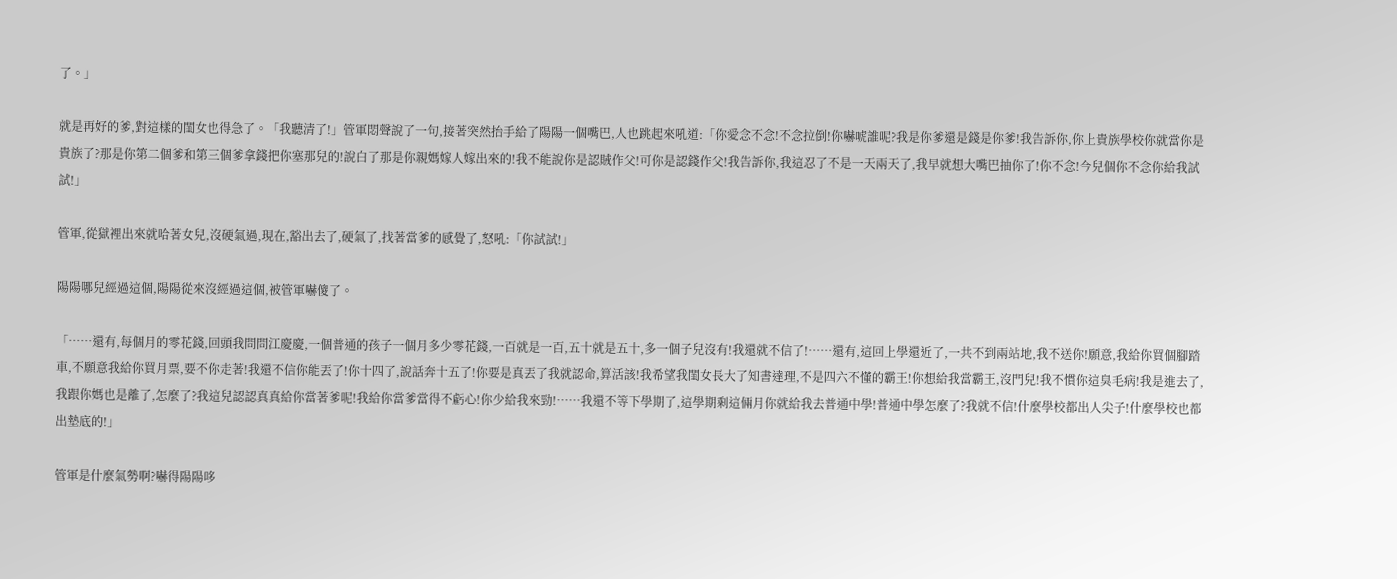了。」

就是再好的爹,對這樣的閨女也得急了。「我聽清了!」管軍悶聲說了一句,接著突然抬手給了陽陽一個嘴巴,人也跳起來吼道:「你愛念不念!不念拉倒!你嚇唬誰呢?我是你爹還是錢是你爹!我告訴你,你上貴族學校你就當你是貴族了?那是你第二個爹和第三個爹拿錢把你塞那兒的!說白了那是你親媽嫁人嫁出來的!我不能說你是認賊作父!可你是認錢作父!我告訴你,我這忍了不是一天兩天了,我早就想大嘴巴抽你了!你不念!今兒個你不念你給我試試!」

管軍,從獄裡出來就哈著女兒,沒硬氣過,現在,豁出去了,硬氣了,找著當爹的感覺了,怒吼:「你試試!」

陽陽哪兒經過這個,陽陽從來沒經過這個,被管軍嚇傻了。

「……還有,每個月的零花錢,回頭我問問江慶慶,一個普通的孩子一個月多少零花錢,一百就是一百,五十就是五十,多一個子兒沒有!我還就不信了!……還有,這回上學還近了,一共不到兩站地,我不送你!願意,我給你買個腳踏車,不願意我給你買月票,要不你走著!我還不信你能丟了!你十四了,說話奔十五了!你要是真丟了我就認命,算活該!我希望我閨女長大了知書達理,不是四六不懂的霸王!你想給我當霸王,沒門兒!我不慣你這臭毛病!我是進去了,我跟你媽也是離了,怎麼了?我這兒認認真真給你當著爹呢!我給你當爹當得不虧心!你少給我來勁!……我還不等下學期了,這學期剩這倆月你就給我去普通中學!普通中學怎麼了?我就不信!什麼學校都出人尖子!什麼學校也都出墊底的!」

管軍是什麼氣勢啊?嚇得陽陽哆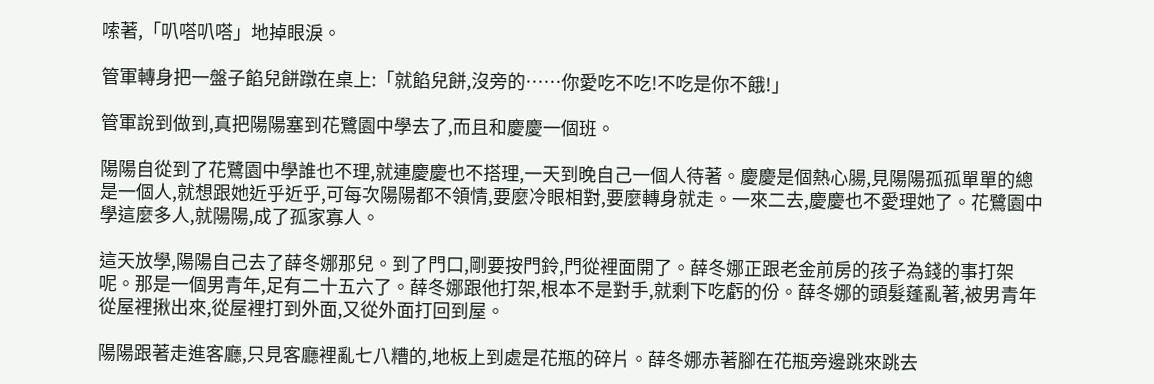嗦著,「叭嗒叭嗒」地掉眼淚。

管軍轉身把一盤子餡兒餅蹾在桌上:「就餡兒餅,沒旁的……你愛吃不吃!不吃是你不餓!」

管軍說到做到,真把陽陽塞到花鷺園中學去了,而且和慶慶一個班。

陽陽自從到了花鷺園中學誰也不理,就連慶慶也不搭理,一天到晚自己一個人待著。慶慶是個熱心腸,見陽陽孤孤單單的總是一個人,就想跟她近乎近乎,可每次陽陽都不領情,要麼冷眼相對,要麼轉身就走。一來二去,慶慶也不愛理她了。花鷺園中學這麼多人,就陽陽,成了孤家寡人。

這天放學,陽陽自己去了薛冬娜那兒。到了門口,剛要按門鈴,門從裡面開了。薛冬娜正跟老金前房的孩子為錢的事打架呢。那是一個男青年,足有二十五六了。薛冬娜跟他打架,根本不是對手,就剩下吃虧的份。薛冬娜的頭髮蓬亂著,被男青年從屋裡揪出來,從屋裡打到外面,又從外面打回到屋。

陽陽跟著走進客廳,只見客廳裡亂七八糟的,地板上到處是花瓶的碎片。薛冬娜赤著腳在花瓶旁邊跳來跳去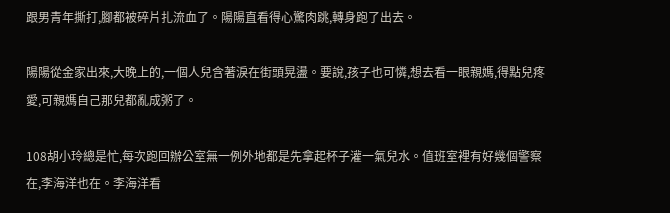跟男青年撕打,腳都被碎片扎流血了。陽陽直看得心驚肉跳,轉身跑了出去。

陽陽從金家出來,大晚上的,一個人兒含著淚在街頭晃盪。要說,孩子也可憐,想去看一眼親媽,得點兒疼愛,可親媽自己那兒都亂成粥了。

108胡小玲總是忙,每次跑回辦公室無一例外地都是先拿起杯子灌一氣兒水。值班室裡有好幾個警察在,李海洋也在。李海洋看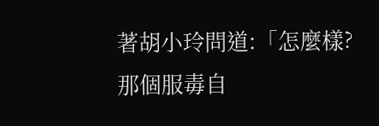著胡小玲問道:「怎麼樣?那個服毒自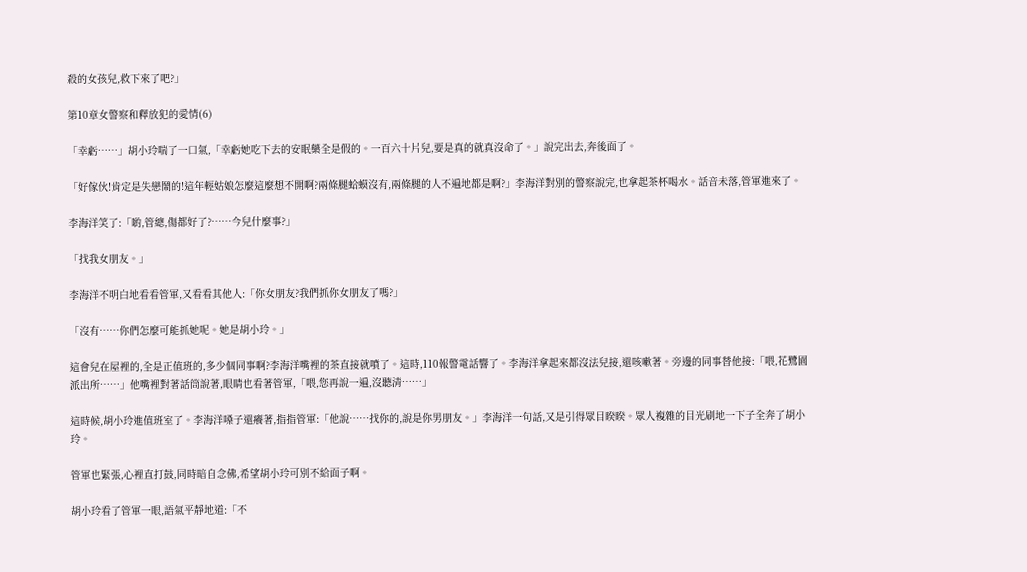殺的女孩兒,救下來了吧?」

第10章女警察和釋放犯的愛情(6)

「幸虧……」胡小玲喘了一口氣,「幸虧她吃下去的安眠藥全是假的。一百六十片兒,要是真的就真沒命了。」說完出去,奔後面了。

「好傢伙!肯定是失戀鬧的!這年輕姑娘怎麼這麼想不開啊?兩條腿蛤蟆沒有,兩條腿的人不遍地都是啊?」李海洋對別的警察說完,也拿起茶杯喝水。話音未落,管軍進來了。

李海洋笑了:「喲,管總,傷都好了?……今兒什麼事?」

「找我女朋友。」

李海洋不明白地看看管軍,又看看其他人:「你女朋友?我們抓你女朋友了嗎?」

「沒有……你們怎麼可能抓她呢。她是胡小玲。」

這會兒在屋裡的,全是正值班的,多少個同事啊?李海洋嘴裡的茶直接就噴了。這時,110報警電話響了。李海洋拿起來都沒法兒接,還咳嗽著。旁邊的同事替他接:「喂,花鷺園派出所……」他嘴裡對著話筒說著,眼睛也看著管軍,「喂,您再說一遍,沒聽清……」

這時候,胡小玲進值班室了。李海洋嗓子還癢著,指指管軍:「他說……找你的,說是你男朋友。」李海洋一句話,又是引得眾目睽睽。眾人複雜的目光刷地一下子全奔了胡小玲。

管軍也緊張,心裡直打鼓,同時暗自念佛,希望胡小玲可別不給面子啊。

胡小玲看了管軍一眼,語氣平靜地道:「不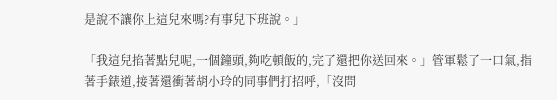是說不讓你上這兒來嗎?有事兒下班說。」

「我這兒掐著點兒呢,一個鐘頭,夠吃頓飯的,完了還把你送回來。」管軍鬆了一口氣,指著手錶道,接著還衝著胡小玲的同事們打招呼,「沒問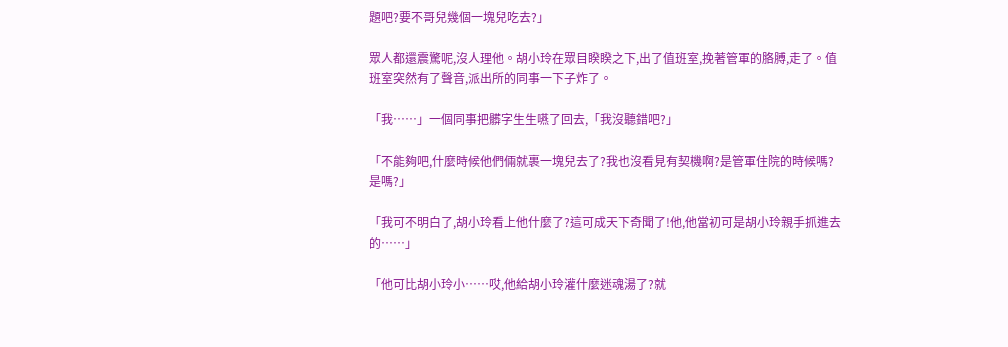題吧?要不哥兒幾個一塊兒吃去?」

眾人都還震驚呢,沒人理他。胡小玲在眾目睽睽之下,出了值班室,挽著管軍的胳膊,走了。值班室突然有了聲音,派出所的同事一下子炸了。

「我……」一個同事把髒字生生嚥了回去,「我沒聽錯吧?」

「不能夠吧,什麼時候他們倆就裹一塊兒去了?我也沒看見有契機啊?是管軍住院的時候嗎?是嗎?」

「我可不明白了,胡小玲看上他什麼了?這可成天下奇聞了!他,他當初可是胡小玲親手抓進去的……」

「他可比胡小玲小……哎,他給胡小玲灌什麼迷魂湯了?就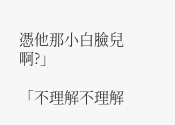憑他那小白臉兒啊?」

「不理解不理解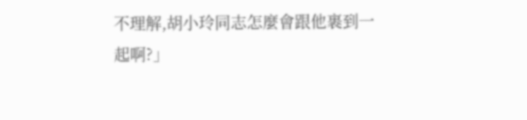不理解,胡小玲同志怎麼會跟他裹到一起啊?」